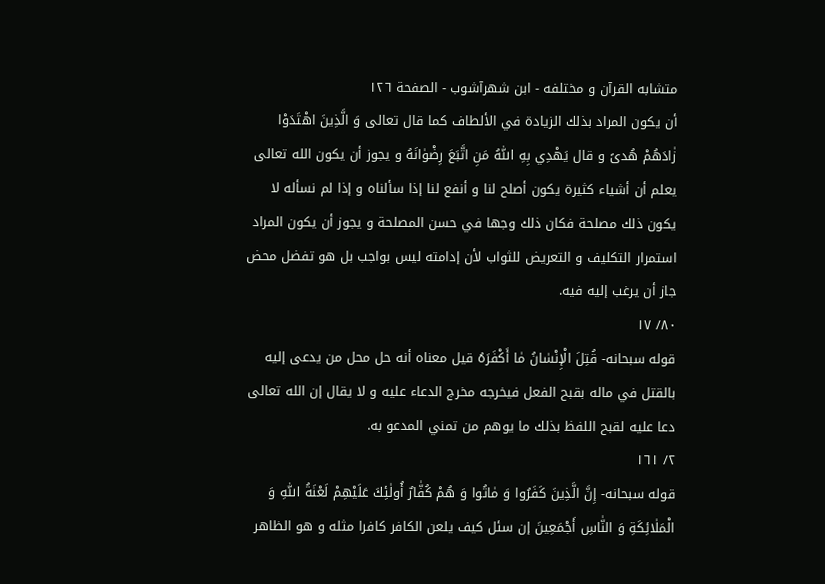متشابه القرآن و مختلفه - ابن شهرآشوب - الصفحة ١٢٦
أن يكون المراد بذلك الزيادة في الألطاف كما قال تعالى وَ الَّذِينَ اهْتَدَوْا زٰادَهُمْ هُدىً و قال يَهْدِي بِهِ اللّٰهُ مَنِ اتَّبَعَ رِضْوٰانَهُ و يجوز أن يكون الله تعالى يعلم أن أشياء كثيرة يكون أصلح لنا و أنفع لنا إذا سألناه و إذا لم نسأله لا يكون ذلك مصلحة فكان ذلك وجها في حسن المصلحة و يجوز أن يكون المراد استمرار التكليف و التعريض للثواب لأن إدامته ليس بواجب بل هو تفضل محض جاز أن يرغب إليه فيه.
٨٠/ ١٧
قوله سبحانه- قُتِلَ الْإِنْسٰانُ مٰا أَكْفَرَهُ قيل معناه أنه حل محل من يدعى إليه بالقتل في ماله بقبح الفعل فيخرجه مخرج الدعاء عليه و لا يقال إن الله تعالى دعا عليه لقبح اللفظ بذلك ما يوهم من تمني المدعو به.
٢/ ١٦١
قوله سبحانه- إِنَّ الَّذِينَ كَفَرُوا وَ مٰاتُوا وَ هُمْ كُفّٰارٌ أُولٰئِكَ عَلَيْهِمْ لَعْنَةُ اللّٰهِ وَ الْمَلٰائِكَةِ وَ النّٰاسِ أَجْمَعِينَ إن سئل كيف يلعن الكافر كافرا مثله و هو الظاهر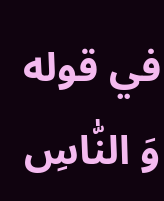في قوله وَ النّٰاسِ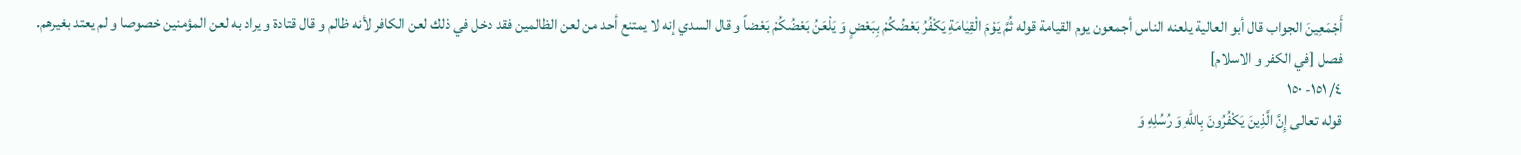أَجْمَعِينَ الجواب قال أبو العالية يلعنه الناس أجمعون يوم القيامة قوله ثُمَّ يَوْمَ الْقِيٰامَةِ يَكْفُرُ بَعْضُكُمْ بِبَعْضٍ وَ يَلْعَنُ بَعْضُكُمْ بَعْضاً و قال السدي إنه لا يمتنع أحد من لعن الظالمين فقد دخل في ذلك لعن الكافر لأنه ظالم و قال قتادة و يراد به لعن المؤمنين خصوصا و لم يعتد بغيرهم.
فصل [في الكفر و الاسلام]
٤/ ١٥١- ١٥٠
قوله تعالى إِنَّ الَّذِينَ يَكْفُرُونَ بِاللّٰهِ وَ رُسُلِهِ وَ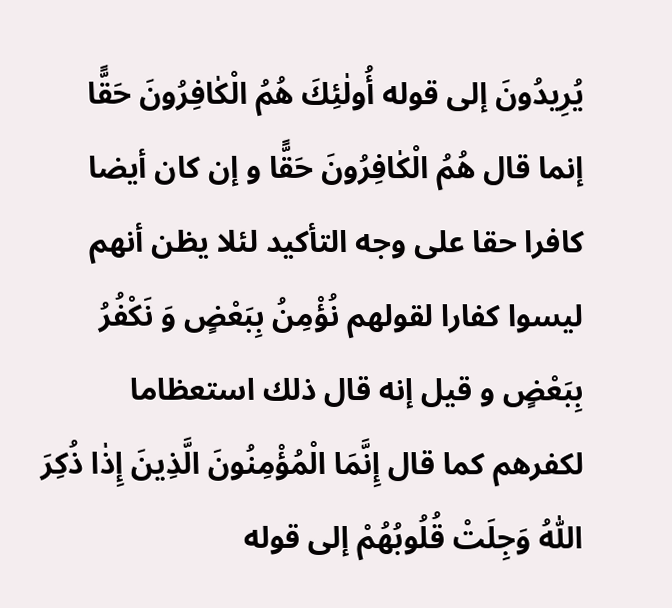يُرِيدُونَ إلى قوله أُولٰئِكَ هُمُ الْكٰافِرُونَ حَقًّا إنما قال هُمُ الْكٰافِرُونَ حَقًّا و إن كان أيضا كافرا حقا على وجه التأكيد لئلا يظن أنهم ليسوا كفارا لقولهم نُؤْمِنُ بِبَعْضٍ وَ نَكْفُرُ بِبَعْضٍ و قيل إنه قال ذلك استعظاما لكفرهم كما قال إِنَّمَا الْمُؤْمِنُونَ الَّذِينَ إِذٰا ذُكِرَ اللّٰهُ وَجِلَتْ قُلُوبُهُمْ إلى قوله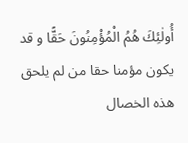أُولٰئِكَ هُمُ الْمُؤْمِنُونَ حَقًّا و قد يكون مؤمنا حقا من لم يلحق هذه الخصال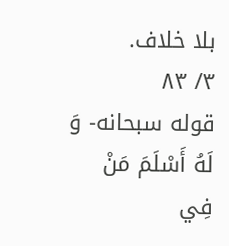بلا خلاف.
٣/ ٨٣
قوله سبحانه- وَ لَهُ أَسْلَمَ مَنْ فِي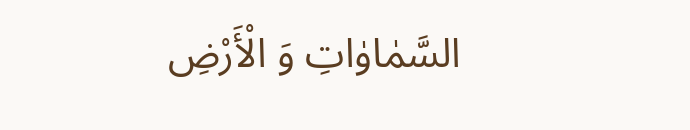السَّمٰاوٰاتِ وَ الْأَرْضِ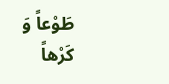طَوْعاً وَ كَرْهاً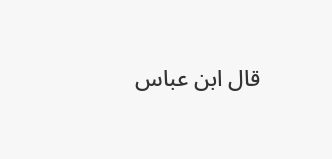قال ابن عباس